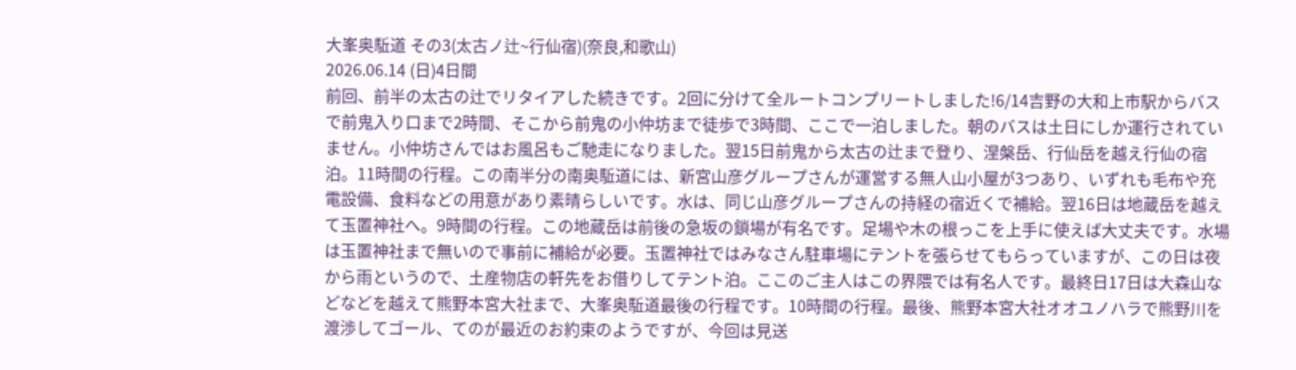大峯奥駈道 その3(太古ノ辻~行仙宿)(奈良,和歌山)
2026.06.14 (日)4日間
前回、前半の太古の辻でリタイアした続きです。2回に分けて全ルートコンプリートしました!6/14吉野の大和上市駅からバスで前鬼入り口まで2時間、そこから前鬼の小仲坊まで徒歩で3時間、ここで一泊しました。朝のバスは土日にしか運行されていません。小仲坊さんではお風呂もご馳走になりました。翌15日前鬼から太古の辻まで登り、涅槃岳、行仙岳を越え行仙の宿泊。11時間の行程。この南半分の南奥駈道には、新宮山彦グループさんが運営する無人山小屋が3つあり、いずれも毛布や充電設備、食料などの用意があり素晴らしいです。水は、同じ山彦グループさんの持経の宿近くで補給。翌16日は地蔵岳を越えて玉置神社へ。9時間の行程。この地蔵岳は前後の急坂の鎖場が有名です。足場や木の根っこを上手に使えば大丈夫です。水場は玉置神社まで無いので事前に補給が必要。玉置神社ではみなさん駐車場にテントを張らせてもらっていますが、この日は夜から雨というので、土産物店の軒先をお借りしてテント泊。ここのご主人はこの界隈では有名人です。最終日17日は大森山などなどを越えて熊野本宮大社まで、大峯奥駈道最後の行程です。10時間の行程。最後、熊野本宮大社オオユノハラで熊野川を渡渉してゴール、てのが最近のお約束のようですが、今回は見送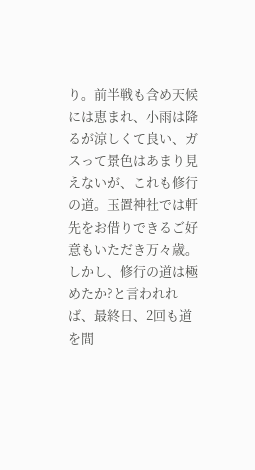り。前半戦も含め天候には恵まれ、小雨は降るが涼しくて良い、ガスって景色はあまり見えないが、これも修行の道。玉置神社では軒先をお借りできるご好意もいただき万々歳。しかし、修行の道は極めたか?と言われれば、最終日、2回も道を間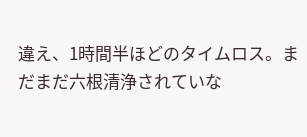違え、1時間半ほどのタイムロス。まだまだ六根清浄されていな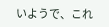いようで、これ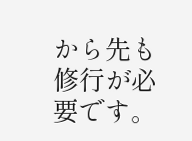から先も修行が必要です。